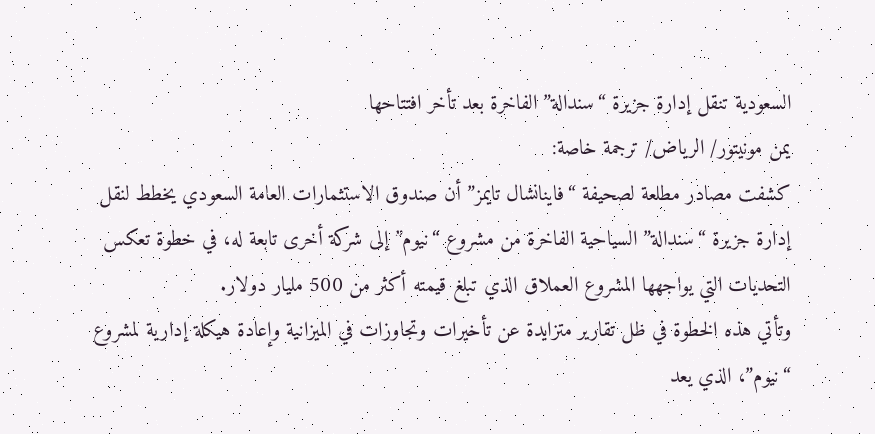السعودية تنقل إدارة جزيرة “سندالة” الفاخرة بعد تأخر افتتاحها
يمن مونيتور/ الرياض/ ترجمة خاصة:
كشفت مصادر مطلعة لصحيفة “فاينانشال تايمز” أن صندوق الاستثمارات العامة السعودي يخطط لنقل إدارة جزيرة “سندالة” السياحية الفاخرة من مشروع “نيوم” إلى شركة أخرى تابعة له، في خطوة تعكس التحديات التي يواجهها المشروع العملاق الذي تبلغ قيمته أكثر من 500 مليار دولار.
وتأتي هذه الخطوة في ظل تقارير متزايدة عن تأخيرات وتجاوزات في الميزانية وإعادة هيكلة إدارية لمشروع “نيوم”، الذي يعد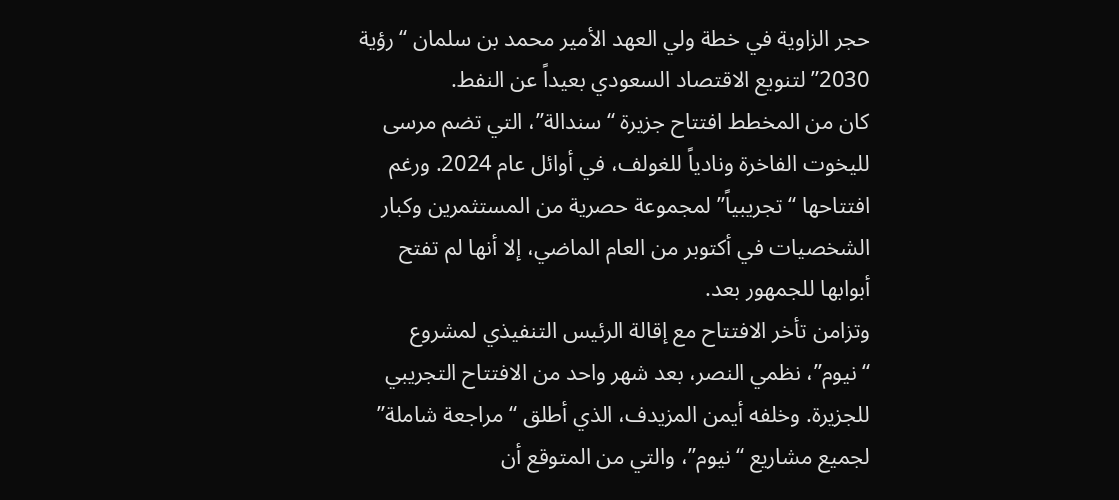حجر الزاوية في خطة ولي العهد الأمير محمد بن سلمان “رؤية 2030” لتنويع الاقتصاد السعودي بعيداً عن النفط.
كان من المخطط افتتاح جزيرة “سندالة”، التي تضم مرسى لليخوت الفاخرة ونادياً للغولف، في أوائل عام 2024. ورغم افتتاحها “تجريبياً” لمجموعة حصرية من المستثمرين وكبار الشخصيات في أكتوبر من العام الماضي، إلا أنها لم تفتح أبوابها للجمهور بعد.
وتزامن تأخر الافتتاح مع إقالة الرئيس التنفيذي لمشروع “نيوم”، نظمي النصر، بعد شهر واحد من الافتتاح التجريبي للجزيرة. وخلفه أيمن المزيدف، الذي أطلق “مراجعة شاملة” لجميع مشاريع “نيوم”، والتي من المتوقع أن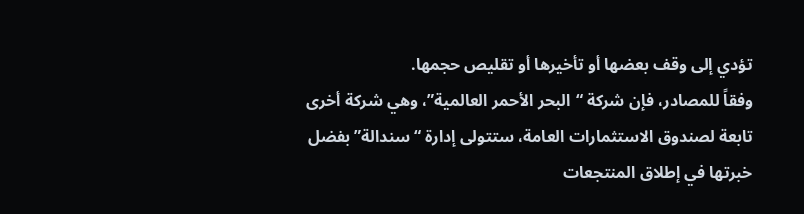تؤدي إلى وقف بعضها أو تأخيرها أو تقليص حجمها.
وفقاً للمصادر، فإن شركة “البحر الأحمر العالمية”، وهي شركة أخرى تابعة لصندوق الاستثمارات العامة، ستتولى إدارة “سندالة” بفضل خبرتها في إطلاق المنتجعات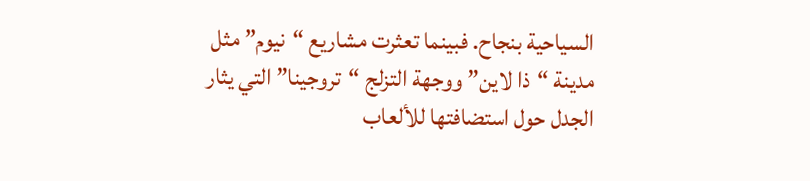السياحية بنجاح. فبينما تعثرت مشاريع “نيوم” مثل مدينة “ذا لاين” ووجهة التزلج “تروجينا” التي يثار الجدل حول استضافتها للألعاب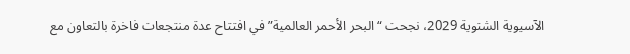الآسيوية الشتوية 2029، نجحت “البحر الأحمر العالمية” في افتتاح عدة منتجعات فاخرة بالتعاون مع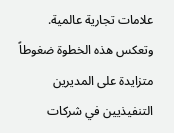علامات تجارية عالمية.
وتعكس هذه الخطوة ضغوطاً متزايدة على المديرين التنفيذيين في شركات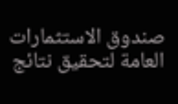صندوق الاستثمارات العامة لتحقيق نتائج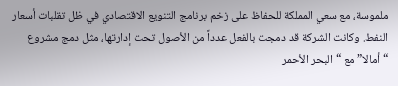ملموسة، مع سعي المملكة للحفاظ على زخم برنامج التنويع الاقتصادي في ظل تقلبات أسعار النفط. وكانت الشركة قد دمجت بالفعل عدداً من الأصول تحت إدارتها، مثل دمج مشروع “أمالا” مع “البحر الأحمر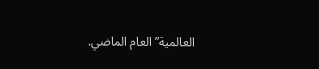العالمية” العام الماضي.